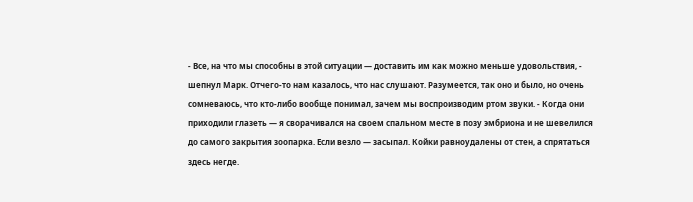- Все, на что мы способны в этой ситуации — доставить им как можно меньше удовольствия, - шепнул Марк. Отчего-то нам казалось, что нас слушают. Разумеется, так оно и было, но очень сомневаюсь, что кто-либо вообще понимал, зачем мы воспроизводим ртом звуки. - Когда они приходили глазеть — я сворачивался на своем спальном месте в позу эмбриона и не шевелился до самого закрытия зоопарка. Если везло — засыпал. Койки равноудалены от стен, а спрятаться здесь негде.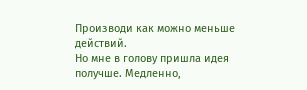Производи как можно меньше действий.
Но мне в голову пришла идея получше. Медленно,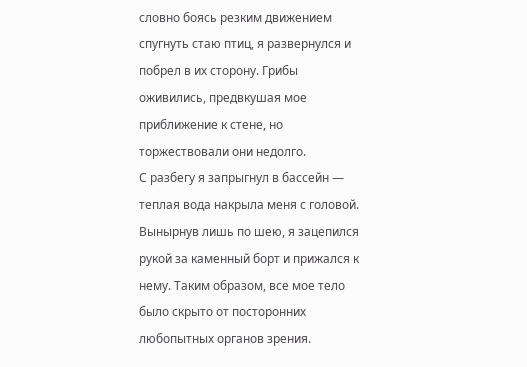словно боясь резким движением спугнуть стаю птиц, я развернулся и побрел в их сторону. Грибы оживились, предвкушая мое приближение к стене, но торжествовали они недолго.
С разбегу я запрыгнул в бассейн — теплая вода накрыла меня с головой. Вынырнув лишь по шею, я зацепился рукой за каменный борт и прижался к нему. Таким образом, все мое тело было скрыто от посторонних любопытных органов зрения.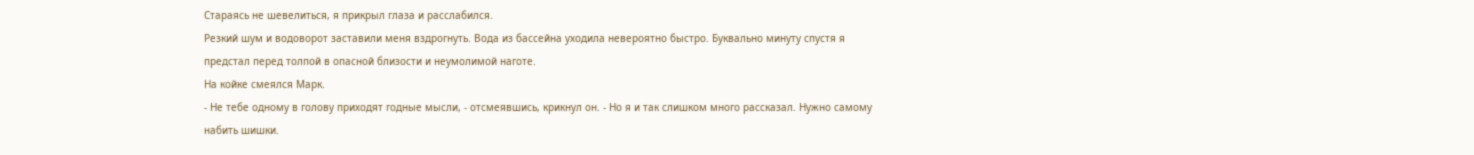Стараясь не шевелиться, я прикрыл глаза и расслабился.
Резкий шум и водоворот заставили меня вздрогнуть. Вода из бассейна уходила невероятно быстро. Буквально минуту спустя я предстал перед толпой в опасной близости и неумолимой наготе.
На койке смеялся Марк.
- Не тебе одному в голову приходят годные мысли, - отсмеявшись, крикнул он. - Но я и так слишком много рассказал. Нужно самому набить шишки.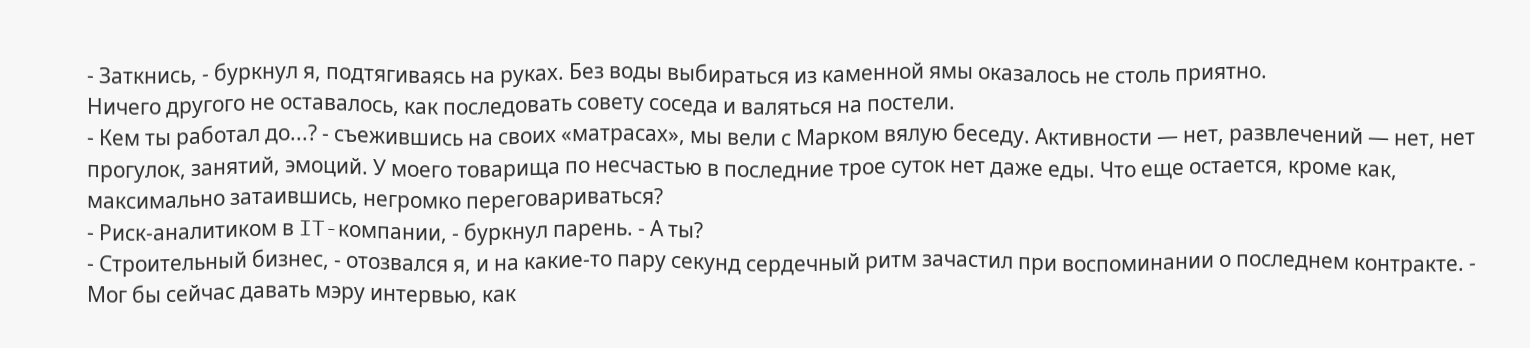- Заткнись, - буркнул я, подтягиваясь на руках. Без воды выбираться из каменной ямы оказалось не столь приятно.
Ничего другого не оставалось, как последовать совету соседа и валяться на постели.
- Кем ты работал до...? - съежившись на своих «матрасах», мы вели с Марком вялую беседу. Активности — нет, развлечений — нет, нет прогулок, занятий, эмоций. У моего товарища по несчастью в последние трое суток нет даже еды. Что еще остается, кроме как, максимально затаившись, негромко переговариваться?
- Риск-аналитиком в IT-компании, - буркнул парень. - А ты?
- Строительный бизнес, - отозвался я, и на какие-то пару секунд сердечный ритм зачастил при воспоминании о последнем контракте. - Мог бы сейчас давать мэру интервью, как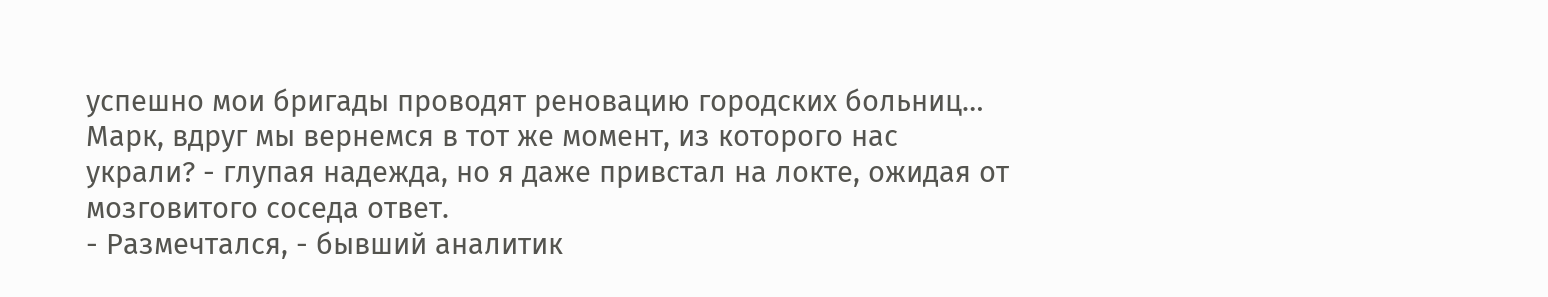успешно мои бригады проводят реновацию городских больниц… Марк, вдруг мы вернемся в тот же момент, из которого нас украли? - глупая надежда, но я даже привстал на локте, ожидая от мозговитого соседа ответ.
- Размечтался, - бывший аналитик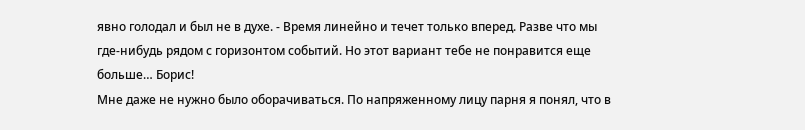явно голодал и был не в духе. - Время линейно и течет только вперед. Разве что мы где-нибудь рядом с горизонтом событий. Но этот вариант тебе не понравится еще больше… Борис!
Мне даже не нужно было оборачиваться. По напряженному лицу парня я понял, что в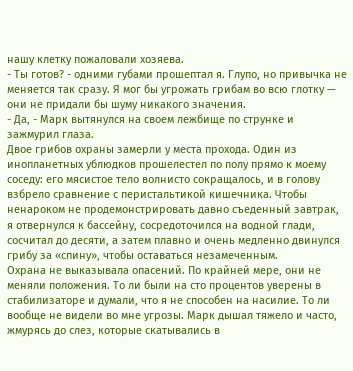нашу клетку пожаловали хозяева.
- Ты готов? - одними губами прошептал я. Глупо, но привычка не меняется так сразу. Я мог бы угрожать грибам во всю глотку — они не придали бы шуму никакого значения.
- Да, - Марк вытянулся на своем лежбище по струнке и зажмурил глаза.
Двое грибов охраны замерли у места прохода. Один из инопланетных ублюдков прошелестел по полу прямо к моему соседу: его мясистое тело волнисто сокращалось, и в голову взбрело сравнение с перистальтикой кишечника. Чтобы ненароком не продемонстрировать давно съеденный завтрак, я отвернулся к бассейну, сосредоточился на водной глади, сосчитал до десяти, а затем плавно и очень медленно двинулся грибу за «спину», чтобы оставаться незамеченным.
Охрана не выказывала опасений. По крайней мере, они не меняли положения. То ли были на сто процентов уверены в стабилизаторе и думали, что я не способен на насилие. То ли вообще не видели во мне угрозы. Марк дышал тяжело и часто, жмурясь до слез, которые скатывались в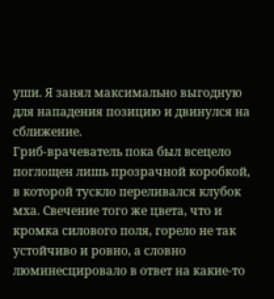уши. Я занял максимально выгодную для нападения позицию и двинулся на сближение.
Гриб-врачеватель пока был всецело поглощен лишь прозрачной коробкой, в которой тускло переливался клубок мха. Свечение того же цвета, что и кромка силового поля, горело не так устойчиво и ровно, а словно люминесцировало в ответ на какие-то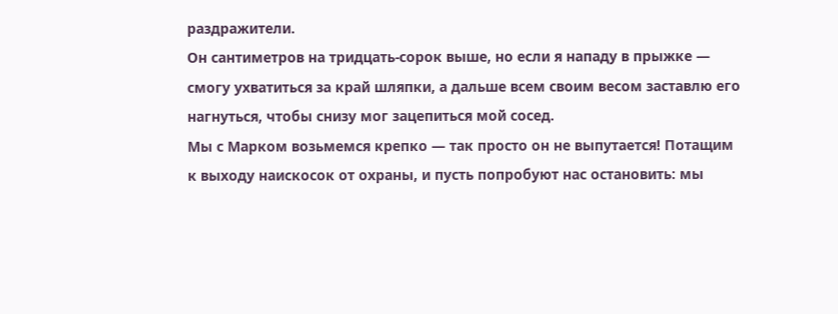раздражители.
Он сантиметров на тридцать-сорок выше, но если я нападу в прыжке — смогу ухватиться за край шляпки, а дальше всем своим весом заставлю его нагнуться, чтобы снизу мог зацепиться мой сосед.
Мы с Марком возьмемся крепко — так просто он не выпутается! Потащим к выходу наискосок от охраны, и пусть попробуют нас остановить: мы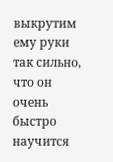выкрутим ему руки так сильно, что он очень быстро научится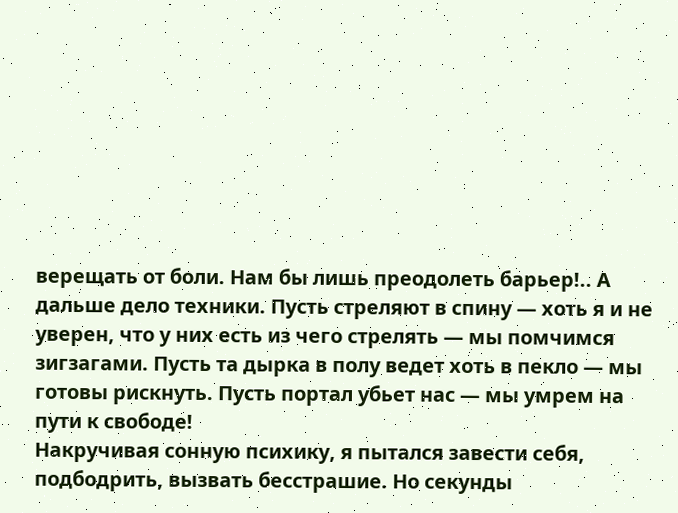верещать от боли. Нам бы лишь преодолеть барьер!.. А дальше дело техники. Пусть стреляют в спину — хоть я и не уверен, что у них есть из чего стрелять — мы помчимся зигзагами. Пусть та дырка в полу ведет хоть в пекло — мы готовы рискнуть. Пусть портал убьет нас — мы умрем на пути к свободе!
Накручивая сонную психику, я пытался завести себя, подбодрить, вызвать бесстрашие. Но секунды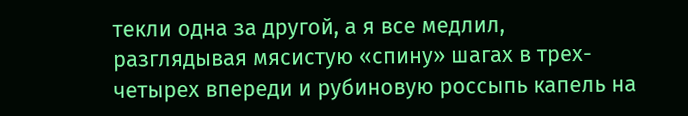текли одна за другой, а я все медлил, разглядывая мясистую «спину» шагах в трех-четырех впереди и рубиновую россыпь капель на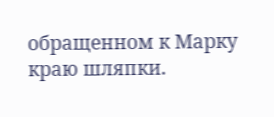обращенном к Марку краю шляпки.